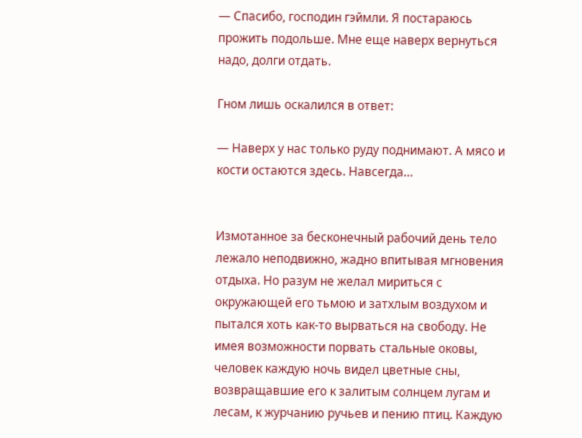— Спасибо, господин гэймли. Я постараюсь прожить подольше. Мне еще наверх вернуться надо, долги отдать.

Гном лишь оскалился в ответ:

— Наверх у нас только руду поднимают. А мясо и кости остаются здесь. Навсегда…


Измотанное за бесконечный рабочий день тело лежало неподвижно, жадно впитывая мгновения отдыха. Но разум не желал мириться с окружающей его тьмою и затхлым воздухом и пытался хоть как-то вырваться на свободу. Не имея возможности порвать стальные оковы, человек каждую ночь видел цветные сны, возвращавшие его к залитым солнцем лугам и лесам, к журчанию ручьев и пению птиц. Каждую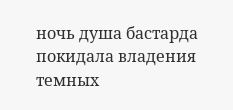ночь душа бастарда покидала владения темных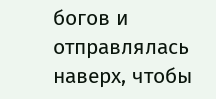богов и отправлялась наверх, чтобы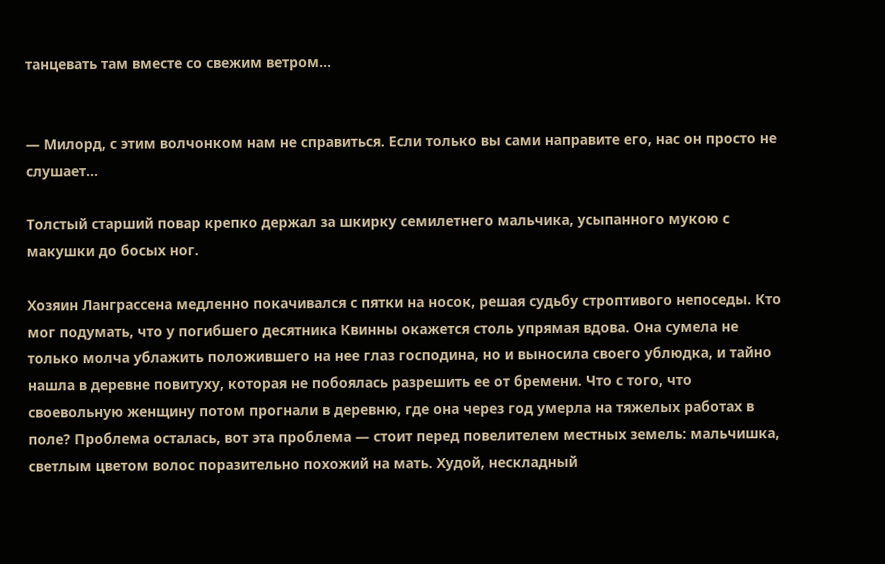танцевать там вместе со свежим ветром…


— Милорд, с этим волчонком нам не справиться. Если только вы сами направите его, нас он просто не слушает…

Толстый старший повар крепко держал за шкирку семилетнего мальчика, усыпанного мукою с макушки до босых ног.

Хозяин Ланграссена медленно покачивался с пятки на носок, решая судьбу строптивого непоседы. Кто мог подумать, что у погибшего десятника Квинны окажется столь упрямая вдова. Она сумела не только молча ублажить положившего на нее глаз господина, но и выносила своего ублюдка, и тайно нашла в деревне повитуху, которая не побоялась разрешить ее от бремени. Что с того, что своевольную женщину потом прогнали в деревню, где она через год умерла на тяжелых работах в поле? Проблема осталась, вот эта проблема — стоит перед повелителем местных земель: мальчишка, светлым цветом волос поразительно похожий на мать. Худой, нескладный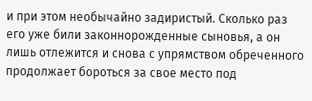и при этом необычайно задиристый. Сколько раз его уже били законнорожденные сыновья, а он лишь отлежится и снова с упрямством обреченного продолжает бороться за свое место под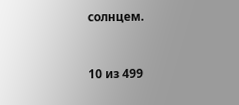солнцем.



10 из 499